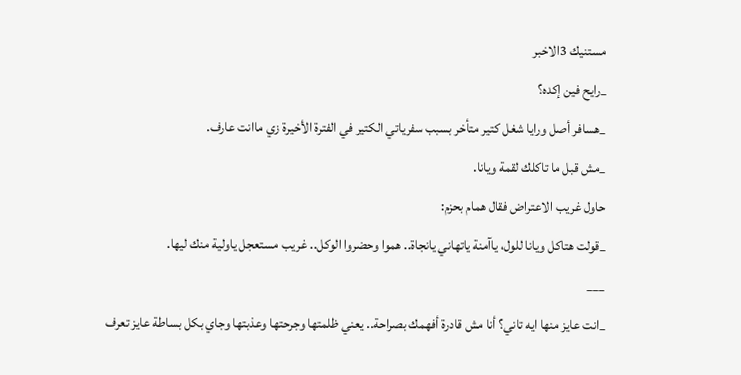مستنيك 3الاخبر
_رايح فين إكده؟
_هسافر أصل ورايا شغل كتير متأخر بسبب سفرياتي الكتير في الفترة الأخيرة زي ماانت عارف.
_مش قبل ما تاكلك لقمة ويانا.
حاول غريب الاعتراض فقال همام بحزم:
_قولت هتاكل ويانا للول، ياآمنة ياتهاني يانجاة.. هموا وحضروا الوكل.. غريب مستعجل ياولية منك ليها.
___
_انت عايز منها ايه تاني؟ أنا مش قادرة أفهمك بصراحة.. يعني ظلمتها وجرحتها وعذبتها وجاي بكل بساطة عايز تعرف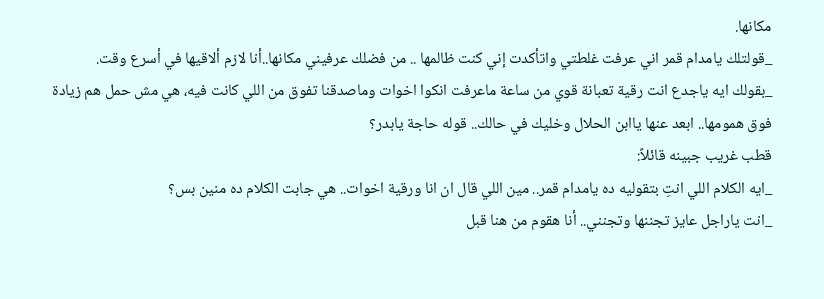مكانها.
_قولتلك يامدام قمر اني عرفت غلطتي واتأكدت إني كنت ظالمها .. من فضلك عرفيني مكانها..أنا لازم ألاقيها في أسرع وقت.
_بقولك ايه ياجدع انت رقية تعبانة قوي من ساعة ماعرفت انكوا اخوات وماصدقنا تفوق من اللي كانت فيه، هي مش حمل هم زيادة فوق همومها.. ابعد عنها ياابن الحلال وخليك في حالك.. قوله حاجة يابدر؟
قطب غريب جبينه قائلاً:
_ايه الكلام اللي انتِ بتقوليه ده يامدام قمر.. مين اللي قال ان انا ورقية اخوات.. هي جابت الكلام ده منين بس؟
_انت ياراجل عايز تجننها وتجنني.. أنا هقوم من هنا قبل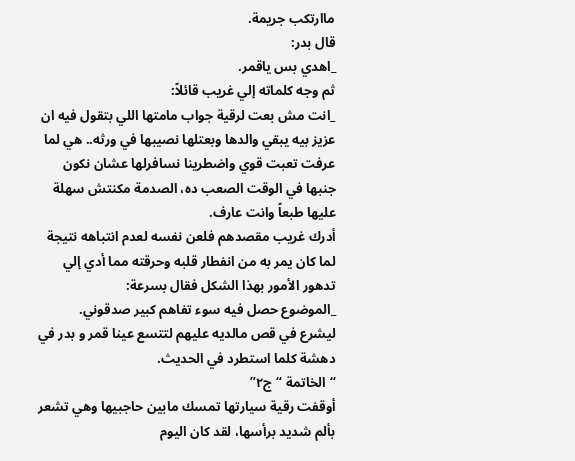ماارتكب جريمة.
قال بدر:
_اهدي بس ياقمر.
ثم وجه كلماته إلي غريب قائلاً:
_انت مش بعت لرقية جواب مامتها اللي بتقول فيه ان عزيز بيه يبقي والدها وبعتلها نصيبها في ورثه.. هي لما عرفت تعبت قوي واضطرينا نسافرلها عشان نكون جنبها في الوقت الصعب ده، الصدمة مكنتش سهلة عليها طبعاً وانت عارف.
أدرك غريب مقصدهم فلعن نفسه لعدم انتباهه نتيجة لما كان يمر به من انفطار قلبه وحرقته مما أدي إلي تدهور الأمور بهذا الشكل فقال بسرعة:
_الموضوع حصل فيه سوء تفاهم كبير صدقوني.
ليشرع في قص مالديه عليهم لتتسع عينا قمر و بدر في دهشة كلما استطرد في الحديث.
“الخاتمة “ج٢”
أوقفت رقية سيارتها تمسك مابين حاجبيها وهي تشعر بألم شديد برأسها، لقد كان اليوم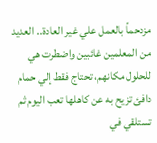مزدحماً بالعمل علي غير العادة.. العديد من المعلمين غائبين واضطرت هي للحلول مكانهم، تحتاج فقط إلي حمام دافئ تزيح به عن كاهلها تعب اليوم ثم تستلقي في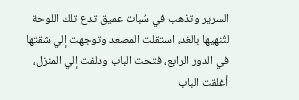السرير وتذهب في سُبات عميق تدع تلك اللوحة لتُنهيها بالغد، استقلت المصعد وتوجهت إلي شقتها في الدور الرابع، فتحت الباب ودلفت إلي المنزل، أغلقت الباب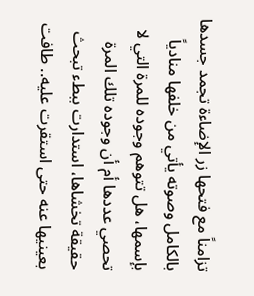تزامناً مع فتحها زر الإضاءة تجمد جسدها بالكامل وصوته يأتي من خلفها منادياً بإسمها، هل تتوهم وجوده للمرة التي لا تحصي عددها أم أن وجوده تلك المرة حقيقة تخشاها، استدارت ببطء تبحث بعينيها عنه حتى استقرت عليه.. طافت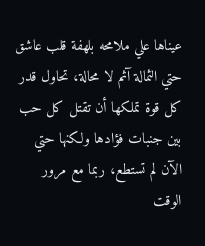عيناها علي ملامحه بلهفة قلب عاشق حتي الثمالة آثم لا محالة، تحاول قدر كل قوة تملكها أن تقتل كل حب بين جنبات فؤادها ولكنها حتي الآن لم تستطع، ربما مع مرور الوقت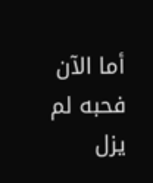أما الآن فحبه لم يزل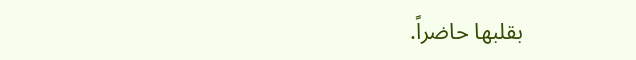بقلبها حاضراً.